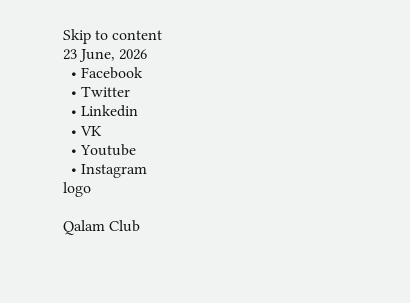Skip to content
23 June, 2026
  • Facebook
  • Twitter
  • Linkedin
  • VK
  • Youtube
  • Instagram
logo

Qalam Club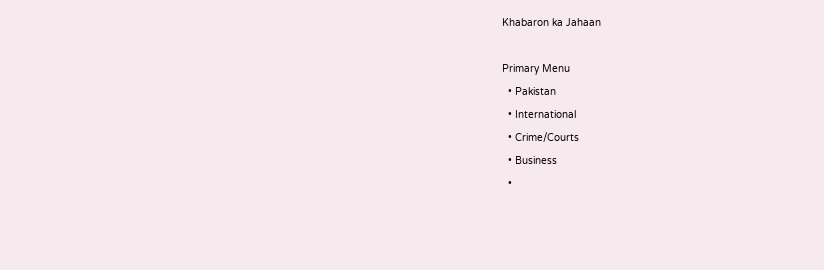Khabaron ka Jahaan

Primary Menu
  • Pakistan
  • International
  • Crime/Courts
  • Business
  •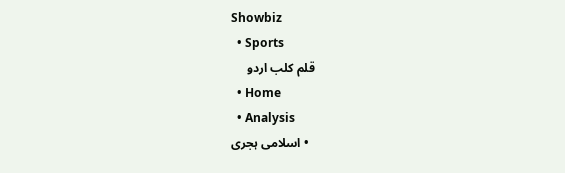Showbiz
  • Sports
قلم کلب اردو
  • Home
  • Analysis
  • اسلامی ہجری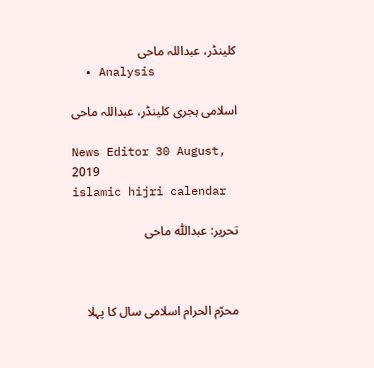کلینڈر، عبداللہ ماحی
  • Analysis

اسلامی ہجری کلینڈر، عبداللہ ماحی

News Editor 30 August, 2019
islamic hijri calendar

تحریر: عبداللّٰہ ماحی



محرّم الحرام اسلامی سال کا پہلا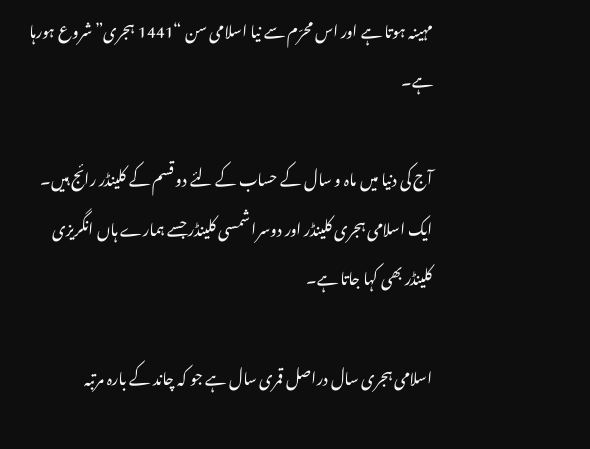مہینہ ہوتا ہے اور اس محرّم سے نیا اسلامی سن “1441 ہجری” شروع ہورہا ہے۔

آج کی دنیا میں ماہ و سال کے حساب کے لئے دو قسم کے کلینڈر رائج ہیں۔ ایک اسلامی ہجری کلینڈر اور دوسرا شمسی کلینڈر جسے ہمارے ہاں انگریزی کلینڈر بھی کہا جاتا ہے۔

اسلامی ہجری سال دراصل قمری سال ہے جو کہ چاند کے بارہ مرتبہ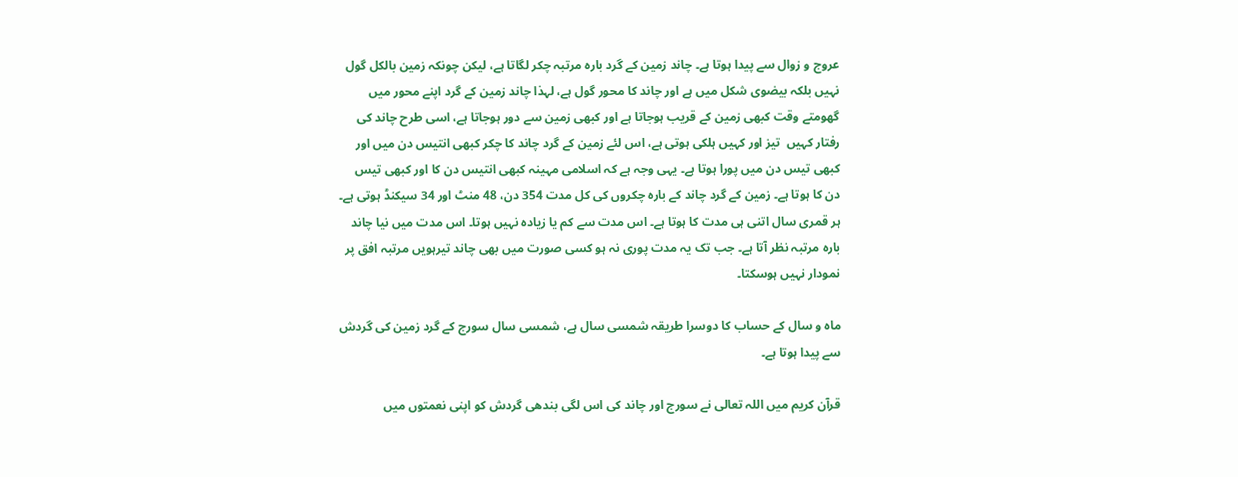عروج و زوال سے پیدا ہوتا ہے۔ چاند زمین کے گرد بارہ مرتبہ چکر لگاتا ہے، لیکن چونکہ زمین بالکل گول نہیں بلکہ بیضوی شکل میں ہے اور چاند کا محور گول ہے، لہذا چاند زمین کے گرد اپنے محور میں گھومتے وقت کبھی زمین کے قریب ہوجاتا ہے اور کبھی زمین سے دور ہوجاتا ہے، اسی طرح چاند کی رفتار کہیں  تیز اور کہیں ہلکی ہوتی ہے، اس لئے زمین کے گرد چاند کا چکر کبھی انتیس دن میں اور کبھی تیس دن میں پورا ہوتا ہے۔ یہی وجہ ہے کہ اسلامی مہینہ کبھی انتیس دن کا اور کبھی تیس دن کا ہوتا ہے۔ زمین کے گرد چاند کے بارہ چکروں کی کل مدت 354 دن، 48 منٹ اور 34 سیکنڈ ہوتی ہے۔ ہر قمری سال اتنی ہی مدت کا ہوتا ہے۔ اس مدت سے کم یا زیادہ نہیں ہوتا۔ اس مدت میں نیا چاند بارہ مرتبہ نظر آتا ہے۔ جب تک یہ مدت پوری نہ ہو کسی صورت میں بھی چاند تیرہویں مرتبہ افق پر نمودار نہیں ہوسکتا۔

ماہ و سال کے حساب کا دوسرا طریقہ شمسی سال ہے، شمسی سال سورج کے گرد زمین کی گردش سے پیدا ہوتا ہے۔

قرآن کریم میں اللہ تعالی نے سورج اور چاند کی اس لگی بندھی گردش کو اپنی نعمتوں میں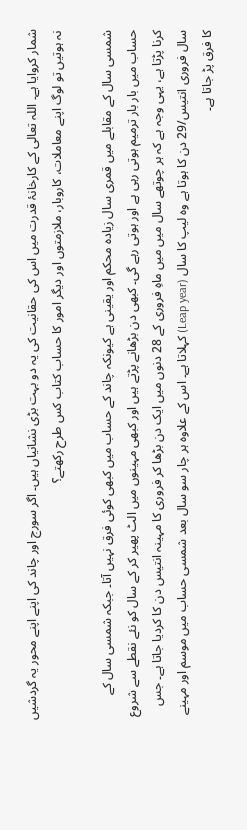شمار کروایا ہے۔ اللہ تعالی کے کارخانۂ قدرت میں اس کی حقانیت کی یہ دو بہت بڑی نشانیاں ہیں۔ اگر سورج اور چاند کی اپنے اپنے محور یہ گردشیں نہ ہوتیں تو لوگ اپنے معاملات، کاروبار، ملازمتوں اور دیگر امور کا حساب کتاب کس طرح رکھتے؟

شمسی سال کے مقابلے میں قمری سال زیادہ محکم اور یقینی ہے کیونکہ چاند کے حساب میں کبھی کوئی فرق نہیں آتا۔ جبکہ شمسی سال کے حساب میں بار بار ترمیم ہوتی رہی ہے اور ہوتی رہے گی۔ کبھی دن بڑھانے پڑتے ہیں اور کبھی مہینوں میں الٹ پھیر کر کے سال کو نئے نقطے سے شروع کرنا پڑتا ہے، یہی وجہ ہے کہ ہر چوتھے سال میں میں ماہِ فروری کے 28 دنوں میں ایک دن بڑھا کر فروری کا مہینہ انتیس دن کا کردیا جاتا ہے۔ جس سال فروری انتیس/29 دن کا ہوتا ہے وہ لیپ کا سال (Leap year) کہلاتا ہے۔ اس کے علاوہ ہر چار سو سال بعد شمسی حساب میں موسم اور مہینے کا فرق پڑ جاتا ہے۔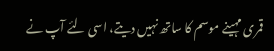قمری مہینے موسم کا ساتھ نہیں دیتے، اسی لئے آپ نے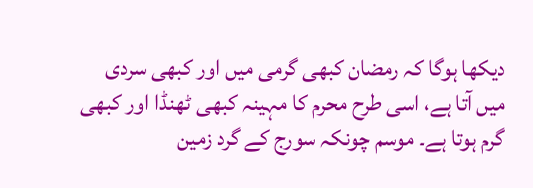دیکھا ہوگا کہ رمضان کبھی گرمی میں اور کبھی سردی میں آتا ہے، اسی طرح محرم کا مہینہ کبھی ٹھنڈا اور کبھی گرم ہوتا ہے۔ موسم چونکہ سورج کے گرد زمین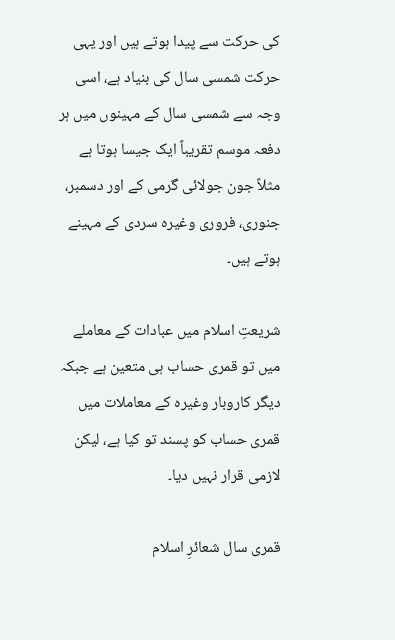کی حرکت سے پیدا ہوتے ہیں اور یہی حرکت شمسی سال کی بنیاد ہے، اسی وجہ سے شمسی سال کے مہینوں میں ہر دفعہ موسم تقریباً ایک جیسا ہوتا ہے مثلاً جون جولائی گرمی کے اور دسمبر، جنوری، فروری وغیرہ سردی کے مہینے ہوتے ہیں۔

شریعتِ اسلام میں عبادات کے معاملے میں تو قمری حساب ہی متعین ہے جبکہ دیگر کاروبار وغیرہ کے معاملات میں قمری حساب کو پسند تو کیا ہے، لیکن لازمی قرار نہیں دیا۔

قمری سال شعائرِ اسلام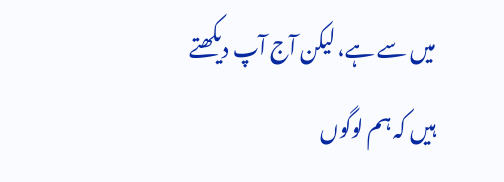میں سے ہے، لیکن آج آپ دیکھتے ہیں کہ ہم لوگوں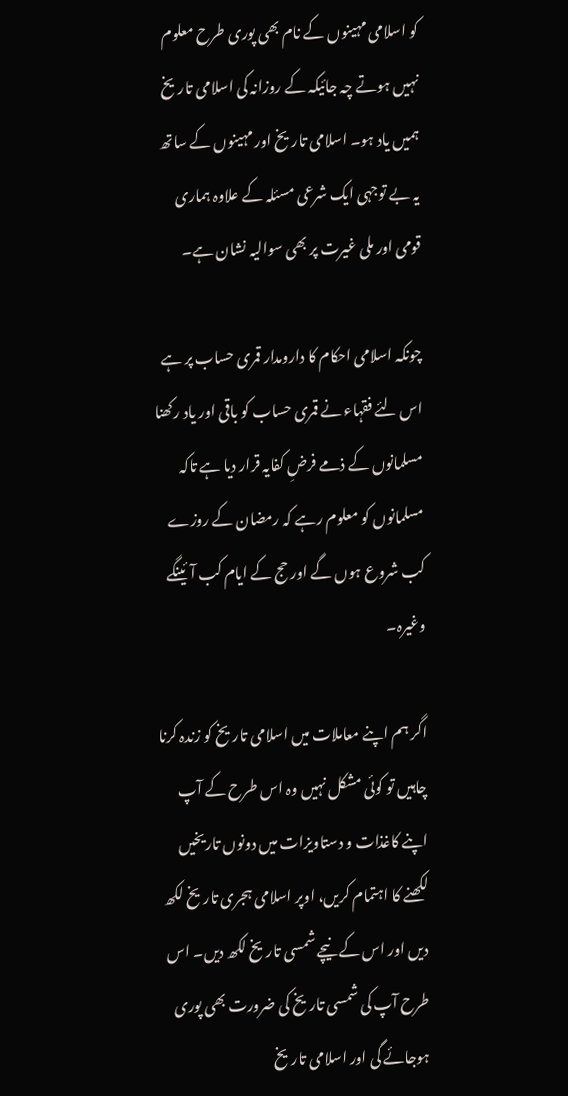کو اسلامی مہینوں کے نام بھی پوری طرح معلوم نہیں ہوتے چہ جائیکہ کے روزانہ کی اسلامی تاریخ ہمیں یاد ہو۔ اسلامی تاریخ اور مہینوں کے ساتھ یہ بے توجہی ایک شرعی مسئلہ کے علاوہ ہماری قومی اور ملی غیرت پر بھی سوالیہ نشان ہے۔

چونکہ اسلامی احکام کا دارومدار قمری حساب پر ہے اس لئے فقہاء نے قمری حساب کو باقی اور یاد رکھنا مسلمانوں کے ذمے فرضِ کفایہ قرار دیا ہے تاکہ مسلمانوں کو معلوم رہے کہ رمضان کے روزے کب شروع ہوں گے اور حج کے ایام کب آئینگے وغیرہ۔

اگر ہم اپنے معاملات میں اسلامی تاریخ کو زندہ کرنا چاہیں تو کوئی مشکل نہیں وہ اس طرح کے آپ اپنے کاغذات و دستاویزات میں دونوں تاریخیں لکھنے کا اہتمام کریں، اوپر اسلامی ہجری تاریخ لکھ دیں اور اس کے نیچے شمسی تاریخ لکھ دیں۔ اس طرح آپ کی شمسی تاریخ کی ضرورت بھی پوری ہوجائے گی اور اسلامی تاریخ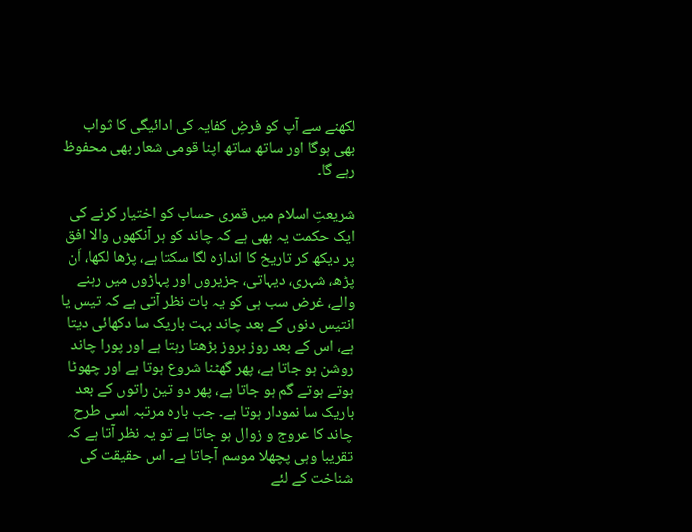لکھنے سے آپ کو فرضِ کفایہ کی ادائیگی کا ثواب بھی ہوگا اور ساتھ ساتھ اپنا قومی شعار بھی محفوظ رہے گا۔

شریعتِ اسلام میں قمری حساب کو اختیار کرنے کی ایک حکمت یہ بھی ہے کہ چاند کو ہر آنکھوں والا افق پر دیکھ کر تاریخ کا اندازہ لگا سکتا ہے، پڑھا لکھا، اَن پڑھ، شہری، دیہاتی، جزیروں اور پہاڑوں میں رہنے والے، غرض سب ہی کو یہ بات نظر آتی ہے کہ تیس یا انتیس دنوں کے بعد چاند بہت باریک سا دکھائی دیتا ہے، اس کے بعد روز بروز بڑھتا رہتا ہے اور پورا چاند روشن ہو جاتا ہے، پھر گھٹنا شروع ہوتا ہے اور چھوٹا ہوتے ہوتے گم ہو جاتا ہے، پھر دو تین راتوں کے بعد باریک سا نمودار ہوتا ہے۔ جب بارہ مرتبہ اسی طرح چاند کا عروج و زوال ہو جاتا ہے تو یہ نظر آتا ہے کہ تقریبا وہی پچھلا موسم آجاتا ہے۔ اس حقیقت کی شناخت کے لئے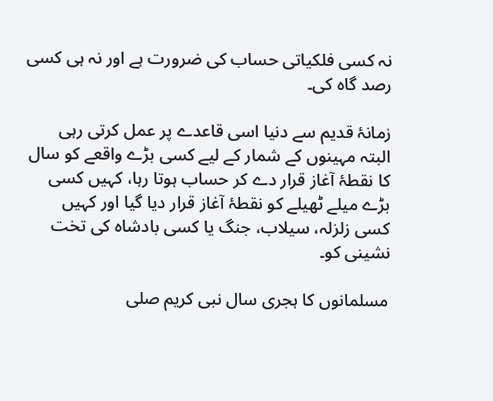نہ کسی فلکیاتی حساب کی ضرورت ہے اور نہ ہی کسی رصد گاہ کی۔

زمانۂ قدیم سے دنیا اسی قاعدے پر عمل کرتی رہی البتہ مہینوں کے شمار کے لیے کسی بڑے واقعے کو سال کا نقطۂ آغاز قرار دے کر حساب ہوتا رہا، کہیں کسی بڑے میلے ٹھیلے کو نقطۂ آغاز قرار دیا گیا اور کہیں کسی زلزلہ، سیلاب، جنگ یا کسی بادشاہ کی تخت نشینی کو۔

مسلمانوں کا ہجری سال نبی کریم صلی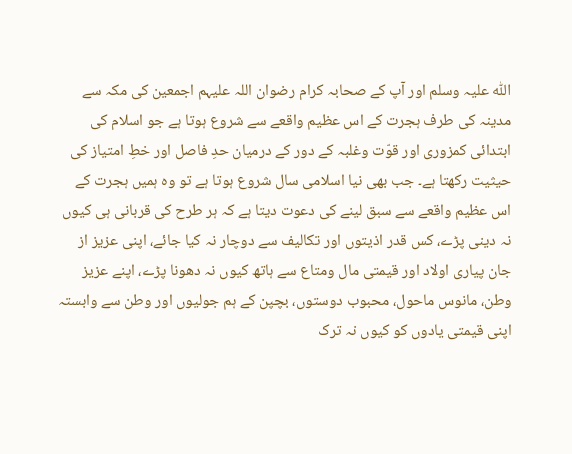اللّٰہ علیہ وسلم اور آپ کے صحابہ کرام رضوان اللہ علیہم اجمعین کی مکہ سے مدینہ کی طرف ہجرت کے اس عظیم واقعے سے شروع ہوتا ہے جو اسلام کی ابتدائی کمزوری اور قوّت وغلبہ کے دور کے درمیان حدِ فاصل اور خطِ امتیاز کی حیثیت رکھتا ہے۔ جب بھی نیا اسلامی سال شروع ہوتا ہے تو وہ ہمیں ہجرت کے اس عظیم واقعے سے سبق لینے کی دعوت دیتا ہے کہ ہر طرح کی قربانی ہی کیوں نہ دینی پڑے، کس قدر اذیتوں اور تکالیف سے دوچار نہ کیا جائے، اپنی عزیز از جان پیاری اولاد اور قیمتی مال ومتاع سے ہاتھ کیوں نہ دھونا پڑے، اپنے عزیز وطن، مانوس ماحول، محبوب دوستوں، بچپن کے ہم جولیوں اور وطن سے وابستہ اپنی قیمتی یادوں کو کیوں نہ ترک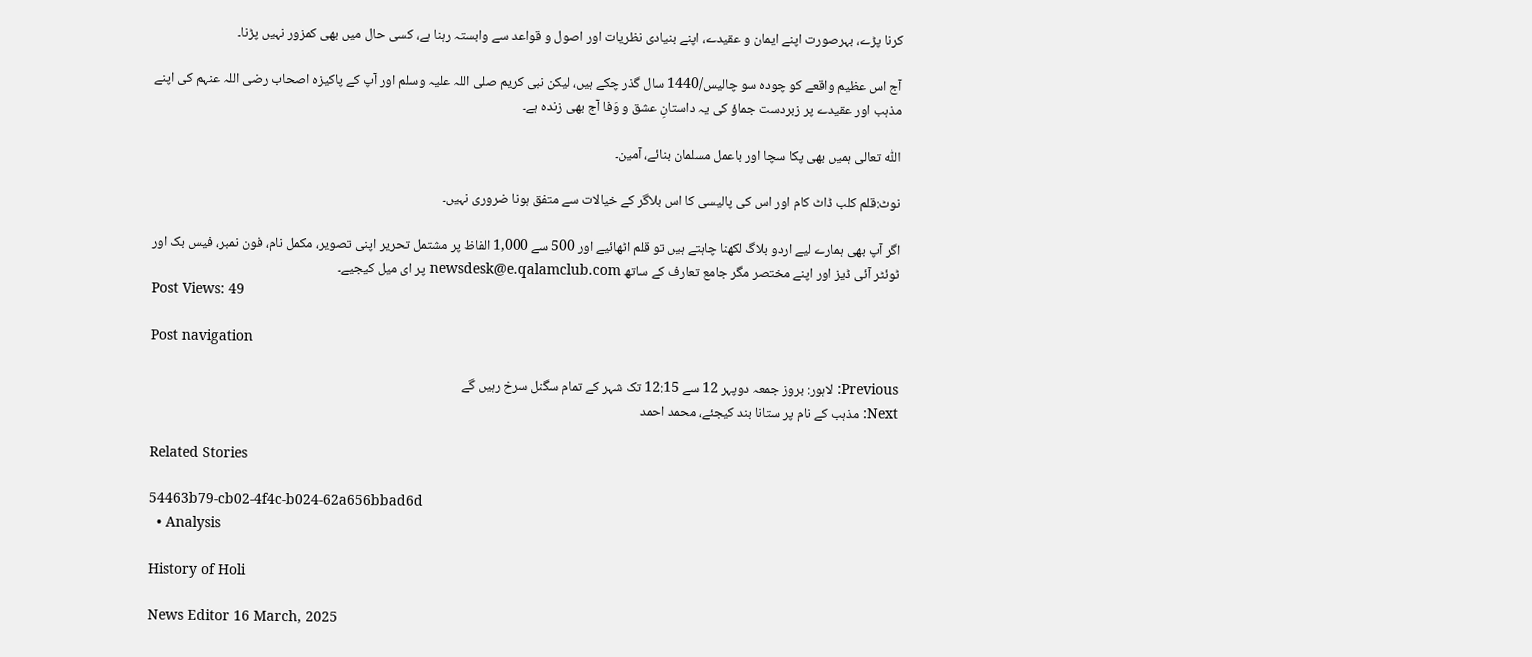کرنا پڑے، بہرصورت اپنے ایمان و عقیدے، اپنے بنیادی نظریات اور اصول و قواعد سے وابستہ رہنا ہے، کسی حال میں بھی کمزور نہیں پڑنا۔

آج اس عظیم واقعے کو چودہ سو چالیس/1440 سال گذر چکے ہیں، لیکن نبی کریم صلی اللہ علیہ وسلم اور آپ کے پاکیزہ اصحاب رضی اللہ عنہم کی اپنے مذہب اور عقیدے پر زبردست جماؤ کی یہ داستانِ عشق و وَفا آج بھی زندہ ہے۔

اللّٰہ تعالی ہمیں بھی پکا سچا اور باعمل مسلمان بنائے، آمین۔

نوٹ:قلم کلب ڈاٹ کام اور اس کی پالیسی کا اس بلاگر کے خیالات سے متفق ہونا ضروری نہیں۔

اگر آپ بھی ہمارے لیے اردو بلاگ لکھنا چاہتے ہیں تو قلم اٹھائیے اور 500 سے 1,000 الفاظ پر مشتمل تحریر اپنی تصویر، مکمل نام، فون نمبر، فیس بک اور ٹوئٹر آئی ڈیز اور اپنے مختصر مگر جامع تعارف کے ساتھ newsdesk@e.qalamclub.com پر ای میل کیجیے۔
Post Views: 49

Post navigation

Previous: لاہور: بروز جمعہ دوپہر 12 سے 12:15 تک شہر کے تمام سگنل سرخ رہیں گے
Next: مذہب کے نام پر ستانا بند کیجئے، محمد احمد

Related Stories

54463b79-cb02-4f4c-b024-62a656bbad6d
  • Analysis

History of Holi

News Editor 16 March, 2025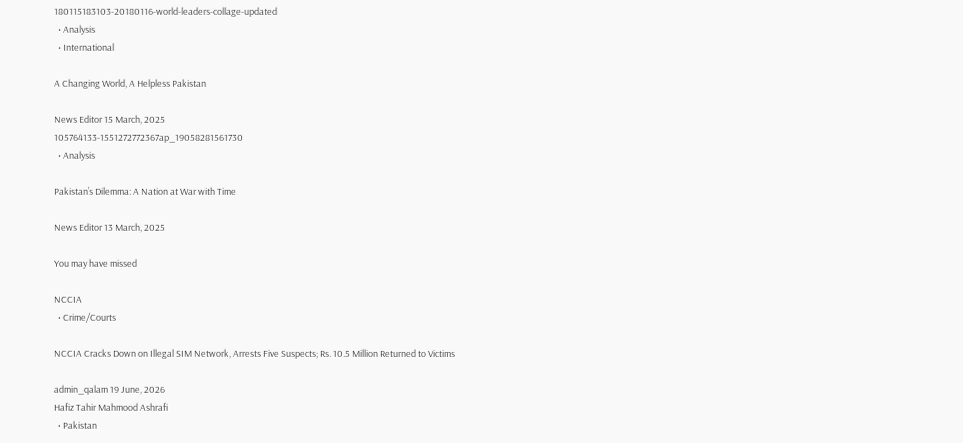180115183103-20180116-world-leaders-collage-updated
  • Analysis
  • International

A Changing World, A Helpless Pakistan

News Editor 15 March, 2025
105764133-1551272772367ap_19058281561730
  • Analysis

Pakistan’s Dilemma: A Nation at War with Time

News Editor 13 March, 2025

You may have missed

NCCIA
  • Crime/Courts

NCCIA Cracks Down on Illegal SIM Network, Arrests Five Suspects; Rs. 10.5 Million Returned to Victims

admin_qalam 19 June, 2026
Hafiz Tahir Mahmood Ashrafi
  • Pakistan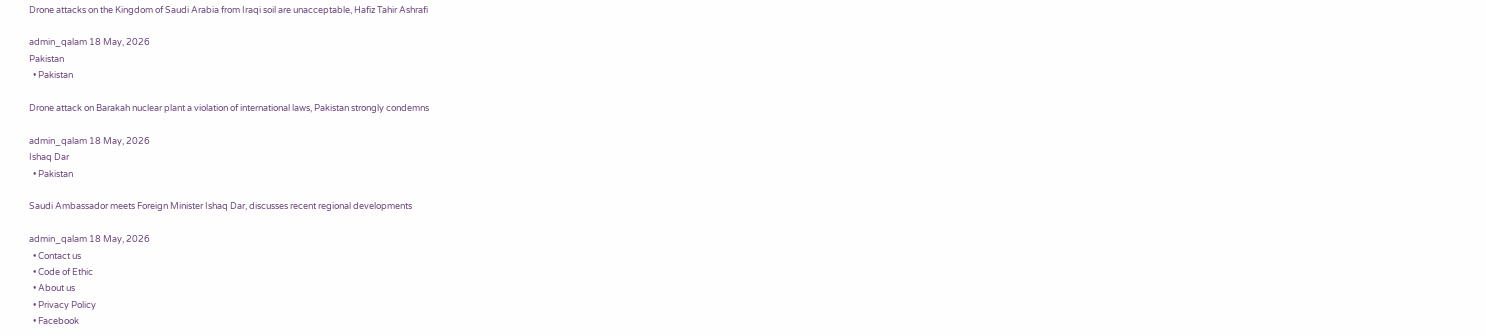Drone attacks on the Kingdom of Saudi Arabia from Iraqi soil are unacceptable, Hafiz Tahir Ashrafi

admin_qalam 18 May, 2026
Pakistan
  • Pakistan

Drone attack on Barakah nuclear plant a violation of international laws, Pakistan strongly condemns

admin_qalam 18 May, 2026
Ishaq Dar
  • Pakistan

Saudi Ambassador meets Foreign Minister Ishaq Dar, discusses recent regional developments

admin_qalam 18 May, 2026
  • Contact us
  • Code of Ethic
  • About us
  • Privacy Policy
  • Facebook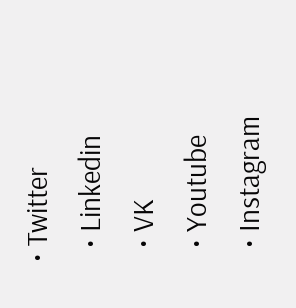• Twitter
  • Linkedin
  • VK
  • Youtube
  • Instagram